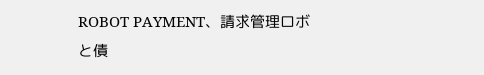ROBOT PAYMENT、請求管理ロボと債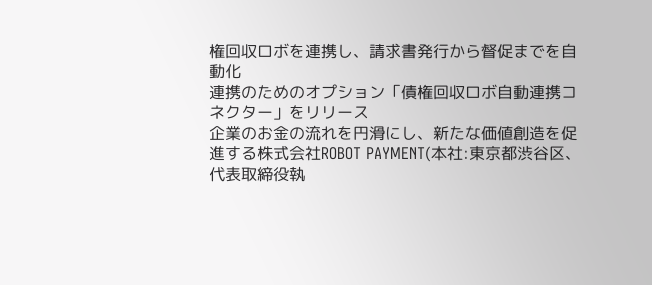権回収ロボを連携し、請求書発行から督促までを自動化
連携のためのオプション「債権回収ロボ自動連携コネクター」をリリース
企業のお金の流れを円滑にし、新たな価値創造を促進する株式会社ROBOT PAYMENT(本社:東京都渋谷区、代表取締役執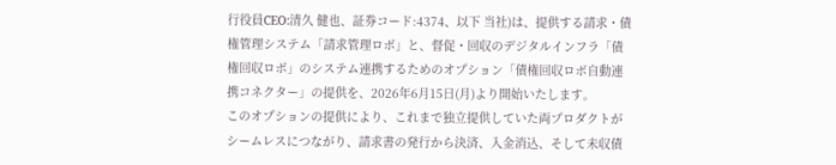行役員CEO:清久 健也、証券コード:4374、以下 当社)は、提供する請求・債権管理システム「請求管理ロボ」と、督促・回収のデジタルインフラ「債権回収ロボ」のシステム連携するためのオプション「債権回収ロボ自動連携コネクター」の提供を、2026年6月15日(月)より開始いたします。
このオプションの提供により、これまで独立提供していた両プロダクトがシームレスにつながり、請求書の発行から決済、入金消込、そして未収債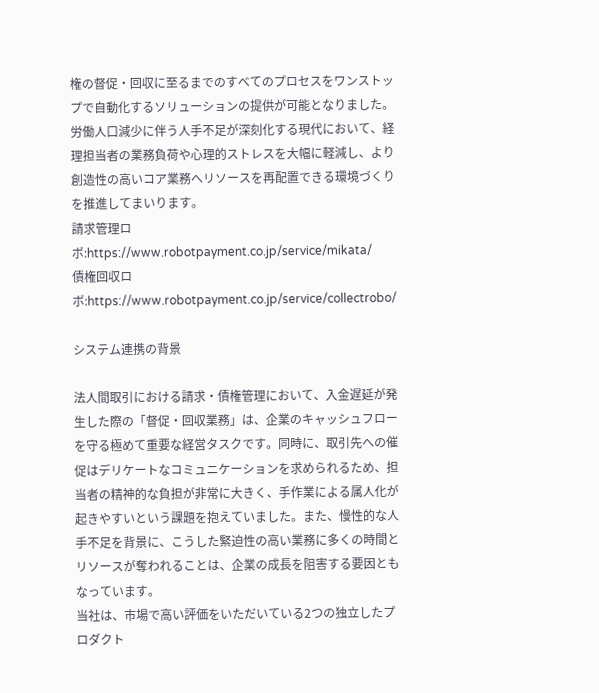権の督促・回収に至るまでのすべてのプロセスをワンストップで自動化するソリューションの提供が可能となりました。労働人口減少に伴う人手不足が深刻化する現代において、経理担当者の業務負荷や心理的ストレスを大幅に軽減し、より創造性の高いコア業務へリソースを再配置できる環境づくりを推進してまいります。
請求管理ロボ:https://www.robotpayment.co.jp/service/mikata/
債権回収ロボ:https://www.robotpayment.co.jp/service/collectrobo/

システム連携の背景

法人間取引における請求・債権管理において、入金遅延が発生した際の「督促・回収業務」は、企業のキャッシュフローを守る極めて重要な経営タスクです。同時に、取引先への催促はデリケートなコミュニケーションを求められるため、担当者の精神的な負担が非常に大きく、手作業による属人化が起きやすいという課題を抱えていました。また、慢性的な人手不足を背景に、こうした緊迫性の高い業務に多くの時間とリソースが奪われることは、企業の成長を阻害する要因ともなっています。
当社は、市場で高い評価をいただいている2つの独立したプロダクト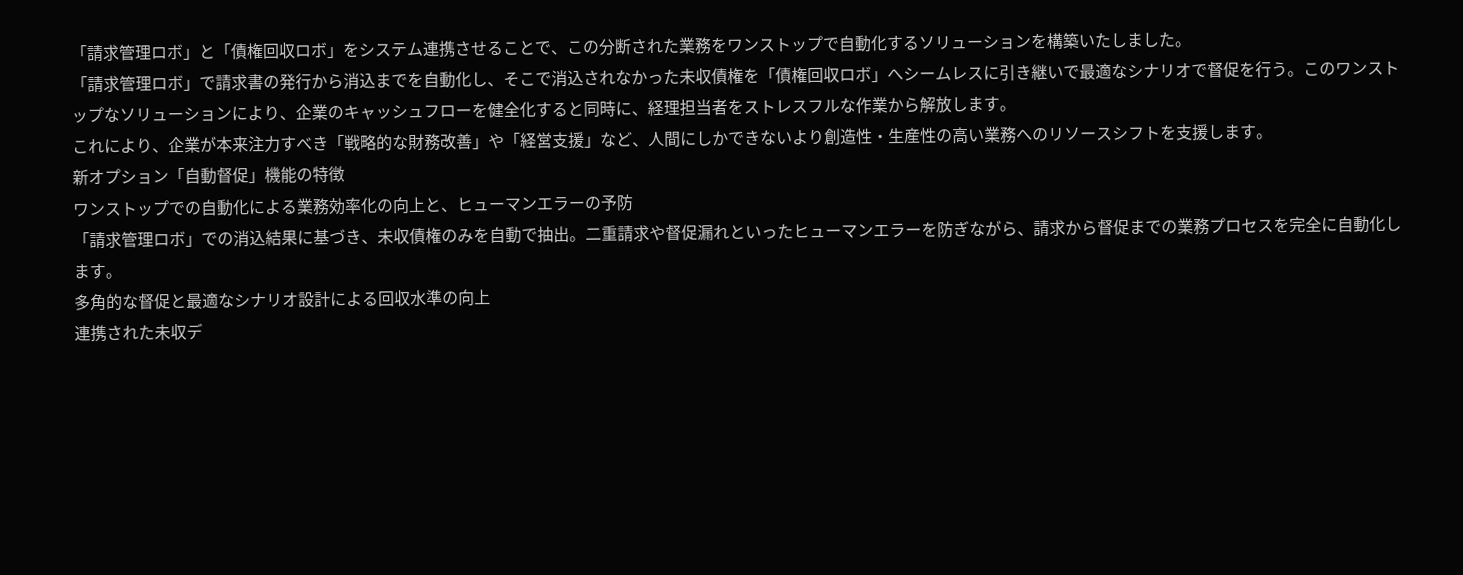「請求管理ロボ」と「債権回収ロボ」をシステム連携させることで、この分断された業務をワンストップで自動化するソリューションを構築いたしました。
「請求管理ロボ」で請求書の発行から消込までを自動化し、そこで消込されなかった未収債権を「債権回収ロボ」へシームレスに引き継いで最適なシナリオで督促を行う。このワンストップなソリューションにより、企業のキャッシュフローを健全化すると同時に、経理担当者をストレスフルな作業から解放します。
これにより、企業が本来注力すべき「戦略的な財務改善」や「経営支援」など、人間にしかできないより創造性・生産性の高い業務へのリソースシフトを支援します。
新オプション「自動督促」機能の特徴
ワンストップでの自動化による業務効率化の向上と、ヒューマンエラーの予防
「請求管理ロボ」での消込結果に基づき、未収債権のみを自動で抽出。二重請求や督促漏れといったヒューマンエラーを防ぎながら、請求から督促までの業務プロセスを完全に自動化します。
多角的な督促と最適なシナリオ設計による回収水準の向上
連携された未収デ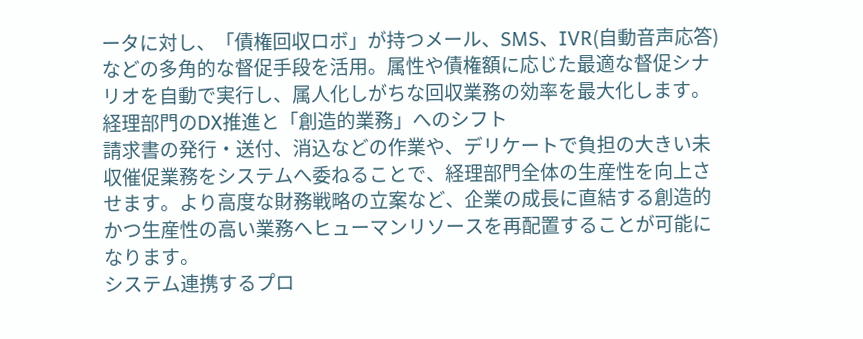ータに対し、「債権回収ロボ」が持つメール、SMS、IVR(自動音声応答)などの多角的な督促手段を活用。属性や債権額に応じた最適な督促シナリオを自動で実行し、属人化しがちな回収業務の効率を最大化します。
経理部門のDX推進と「創造的業務」へのシフト
請求書の発行・送付、消込などの作業や、デリケートで負担の大きい未収催促業務をシステムへ委ねることで、経理部門全体の生産性を向上させます。より高度な財務戦略の立案など、企業の成長に直結する創造的かつ生産性の高い業務へヒューマンリソースを再配置することが可能になります。
システム連携するプロ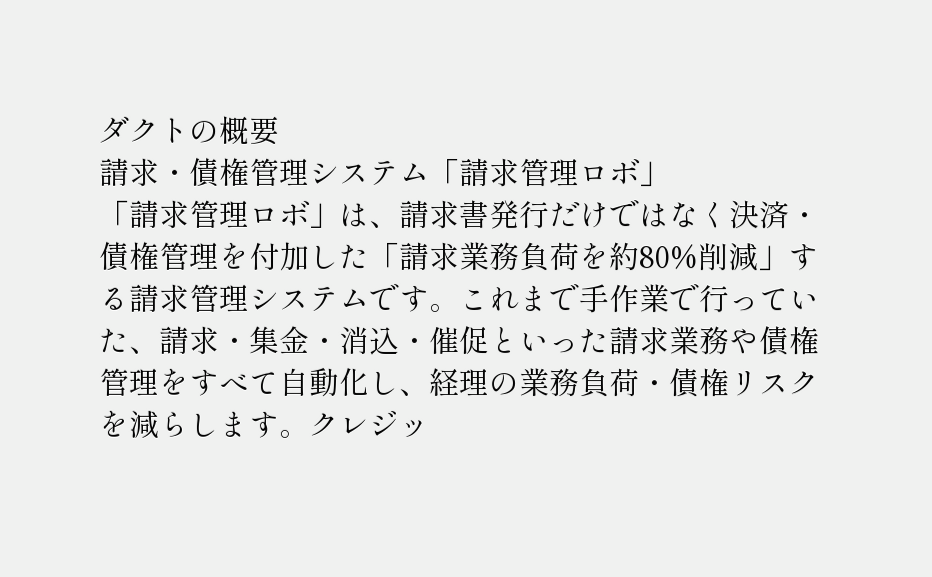ダクトの概要
請求・債権管理システム「請求管理ロボ」
「請求管理ロボ」は、請求書発行だけではなく決済・債権管理を付加した「請求業務負荷を約80%削減」する請求管理システムです。これまで手作業で行っていた、請求・集金・消込・催促といった請求業務や債権管理をすべて自動化し、経理の業務負荷・債権リスクを減らします。クレジッ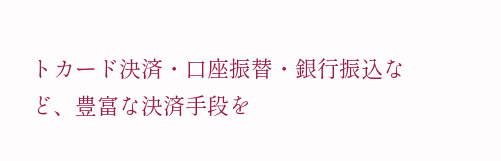トカード決済・口座振替・銀行振込など、豊富な決済手段を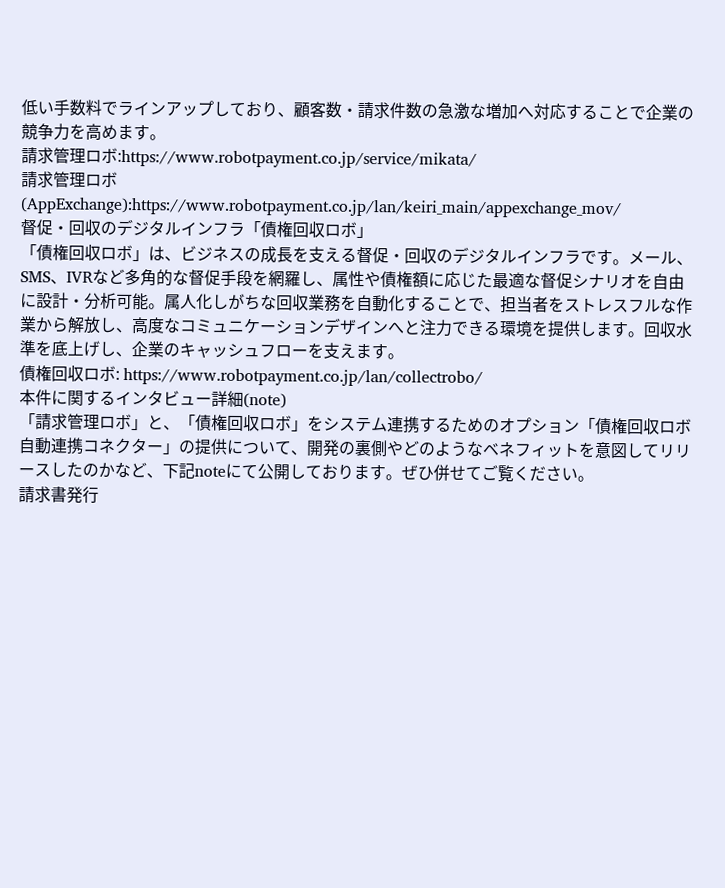低い手数料でラインアップしており、顧客数・請求件数の急激な増加へ対応することで企業の競争力を高めます。
請求管理ロボ:https://www.robotpayment.co.jp/service/mikata/
請求管理ロボ (AppExchange):https://www.robotpayment.co.jp/lan/keiri_main/appexchange_mov/
督促・回収のデジタルインフラ「債権回収ロボ」
「債権回収ロボ」は、ビジネスの成長を支える督促・回収のデジタルインフラです。メール、SMS、IVRなど多角的な督促手段を網羅し、属性や債権額に応じた最適な督促シナリオを自由に設計・分析可能。属人化しがちな回収業務を自動化することで、担当者をストレスフルな作業から解放し、高度なコミュニケーションデザインへと注力できる環境を提供します。回収水準を底上げし、企業のキャッシュフローを支えます。
債権回収ロボ: https://www.robotpayment.co.jp/lan/collectrobo/
本件に関するインタビュー詳細(note)
「請求管理ロボ」と、「債権回収ロボ」をシステム連携するためのオプション「債権回収ロボ自動連携コネクター」の提供について、開発の裏側やどのようなベネフィットを意図してリリースしたのかなど、下記noteにて公開しております。ぜひ併せてご覧ください。
請求書発行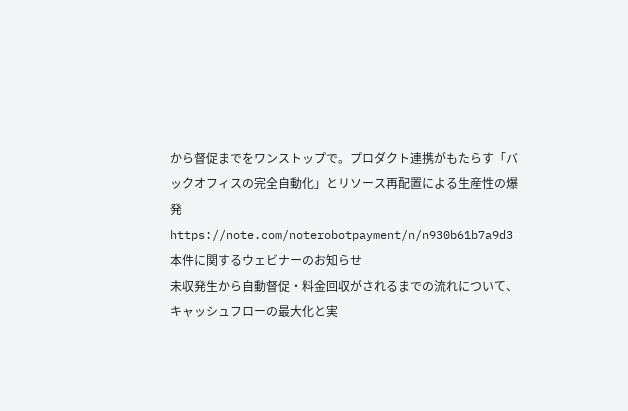から督促までをワンストップで。プロダクト連携がもたらす「バックオフィスの完全自動化」とリソース再配置による生産性の爆発
https://note.com/noterobotpayment/n/n930b61b7a9d3
本件に関するウェビナーのお知らせ
未収発生から自動督促・料金回収がされるまでの流れについて、キャッシュフローの最大化と実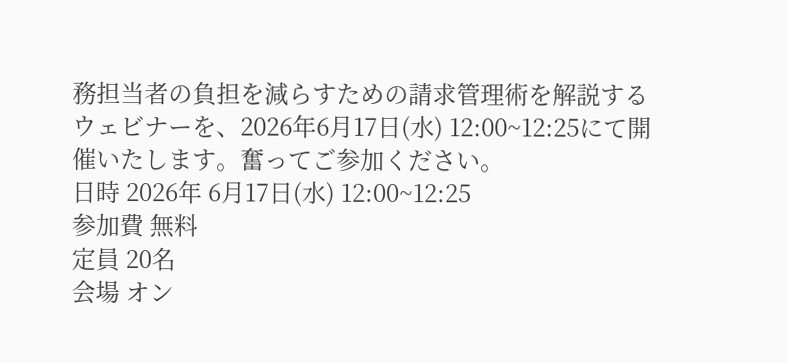務担当者の負担を減らすための請求管理術を解説するウェビナーを、2026年6月17日(水) 12:00~12:25にて開催いたします。奮ってご参加ください。
日時 2026年 6月17日(水) 12:00~12:25
参加費 無料
定員 20名
会場 オン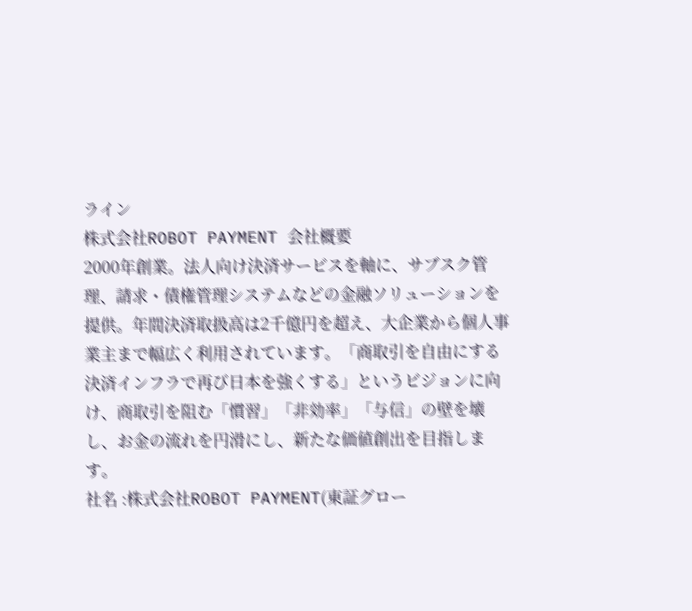ライン
株式会社ROBOT PAYMENT 会社概要
2000年創業。法人向け決済サービスを軸に、サブスク管理、請求・債権管理システムなどの金融ソリューションを提供。年間決済取扱高は2千億円を超え、大企業から個人事業主まで幅広く利用されています。「商取引を自由にする決済インフラで再び日本を強くする」というビジョンに向け、商取引を阻む「慣習」「非効率」「与信」の壁を壊し、お金の流れを円滑にし、新たな価値創出を目指します。
社名 :株式会社ROBOT PAYMENT(東証グロー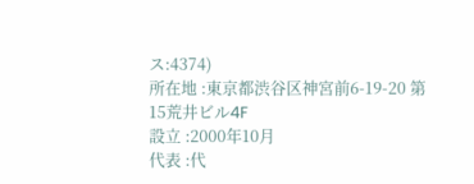ス:4374)
所在地 :東京都渋谷区神宮前6-19-20 第15荒井ビル4F
設立 :2000年10月
代表 :代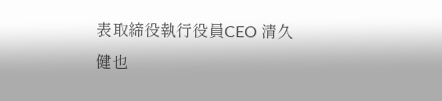表取締役執行役員CEO 清久 健也